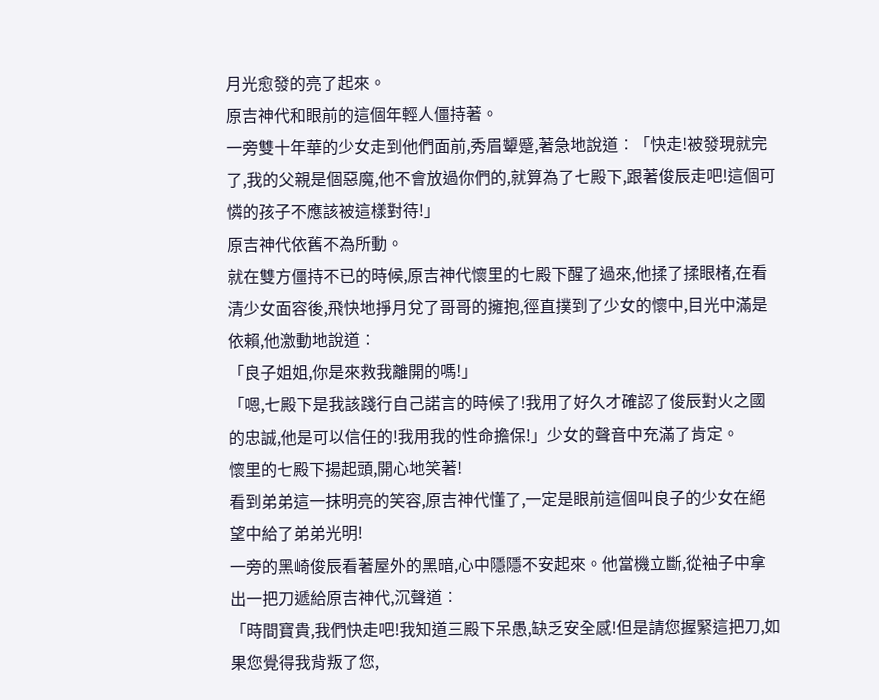月光愈發的亮了起來。
原吉神代和眼前的這個年輕人僵持著。
一旁雙十年華的少女走到他們面前,秀眉顰蹙,著急地說道︰「快走!被發現就完了,我的父親是個惡魔,他不會放過你們的,就算為了七殿下,跟著俊辰走吧!這個可憐的孩子不應該被這樣對待!」
原吉神代依舊不為所動。
就在雙方僵持不已的時候,原吉神代懷里的七殿下醒了過來,他揉了揉眼楮,在看清少女面容後,飛快地掙月兌了哥哥的擁抱,徑直撲到了少女的懷中,目光中滿是依賴,他激動地說道︰
「良子姐姐,你是來救我離開的嗎!」
「嗯,七殿下是我該踐行自己諾言的時候了!我用了好久才確認了俊辰對火之國的忠誠,他是可以信任的!我用我的性命擔保!」少女的聲音中充滿了肯定。
懷里的七殿下揚起頭,開心地笑著!
看到弟弟這一抹明亮的笑容,原吉神代懂了,一定是眼前這個叫良子的少女在絕望中給了弟弟光明!
一旁的黑崎俊辰看著屋外的黑暗,心中隱隱不安起來。他當機立斷,從袖子中拿出一把刀遞給原吉神代,沉聲道︰
「時間寶貴,我們快走吧!我知道三殿下呆愚,缺乏安全感!但是請您握緊這把刀,如果您覺得我背叛了您,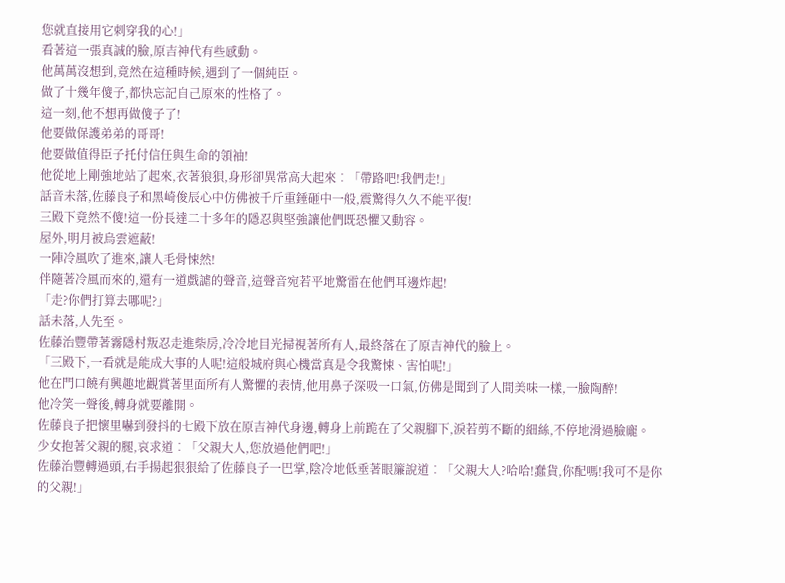您就直接用它刺穿我的心!」
看著這一張真誠的臉,原吉神代有些感動。
他萬萬沒想到,竟然在這種時候,遇到了一個純臣。
做了十幾年傻子,都快忘記自己原來的性格了。
這一刻,他不想再做傻子了!
他要做保護弟弟的哥哥!
他要做值得臣子托付信任與生命的領袖!
他從地上剛強地站了起來,衣著狼狽,身形卻異常高大起來︰「帶路吧!我們走!」
話音未落,佐藤良子和黑崎俊辰心中仿佛被千斤重錘砸中一般,震驚得久久不能平復!
三殿下竟然不傻!這一份長達二十多年的隱忍與堅強讓他們既恐懼又動容。
屋外,明月被烏雲遮蔽!
一陣冷風吹了進來,讓人毛骨悚然!
伴隨著冷風而來的,還有一道戲謔的聲音,這聲音宛若平地驚雷在他們耳邊炸起!
「走?你們打算去哪呢?」
話未落,人先至。
佐藤治豐帶著霧隱村叛忍走進柴房,冷冷地目光掃視著所有人,最終落在了原吉神代的臉上。
「三殿下,一看就是能成大事的人呢!這般城府與心機當真是令我驚悚、害怕呢!」
他在門口饒有興趣地觀賞著里面所有人驚懼的表情,他用鼻子深吸一口氣,仿佛是聞到了人間美味一樣,一臉陶醉!
他冷笑一聲後,轉身就要離開。
佐藤良子把懷里嚇到發抖的七殿下放在原吉神代身邊,轉身上前跪在了父親腳下,淚若剪不斷的細絲,不停地滑過臉龐。
少女抱著父親的腿,哀求道︰「父親大人,您放過他們吧!」
佐藤治豐轉過頭,右手揚起狠狠給了佐藤良子一巴掌,陰冷地低垂著眼簾說道︰「父親大人?哈哈!蠢貨,你配嗎!我可不是你的父親!」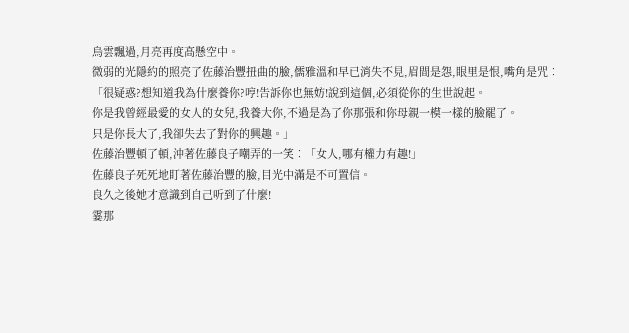烏雲飄過,月亮再度高懸空中。
微弱的光隱約的照亮了佐藤治豐扭曲的臉,儒雅溫和早已消失不見,眉間是怨,眼里是恨,嘴角是咒︰
「很疑惑?想知道我為什麼養你?哼!告訴你也無妨!說到這個,必須從你的生世說起。
你是我曾經最愛的女人的女兒,我養大你,不過是為了你那張和你母親一模一樣的臉罷了。
只是你長大了,我卻失去了對你的興趣。」
佐藤治豐頓了頓,沖著佐藤良子嘲弄的一笑︰「女人,哪有權力有趣!」
佐藤良子死死地盯著佐藤治豐的臉,目光中滿是不可置信。
良久之後她才意識到自己听到了什麼!
霎那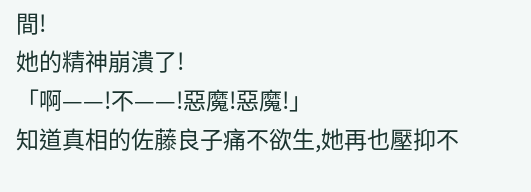間!
她的精神崩潰了!
「啊——!不——!惡魔!惡魔!」
知道真相的佐藤良子痛不欲生,她再也壓抑不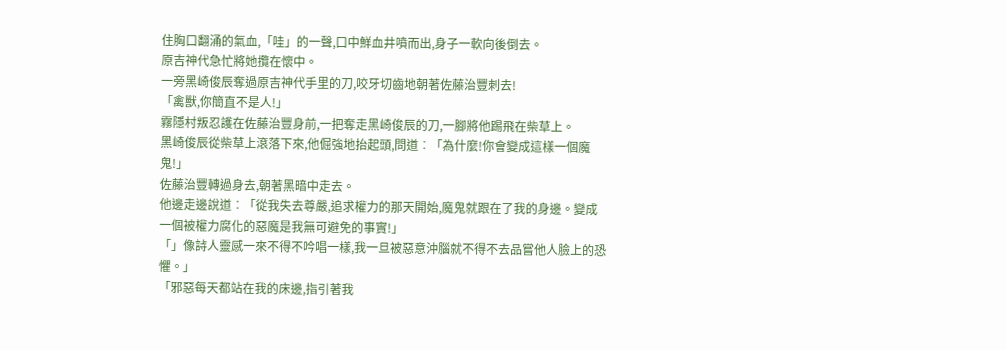住胸口翻涌的氣血,「哇」的一聲,口中鮮血井噴而出,身子一軟向後倒去。
原吉神代急忙將她攬在懷中。
一旁黑崎俊辰奪過原吉神代手里的刀,咬牙切齒地朝著佐藤治豐刺去!
「禽獸,你簡直不是人!」
霧隱村叛忍護在佐藤治豐身前,一把奪走黑崎俊辰的刀,一腳將他踢飛在柴草上。
黑崎俊辰從柴草上滾落下來,他倔強地抬起頭,問道︰「為什麼!你會變成這樣一個魔鬼!」
佐藤治豐轉過身去,朝著黑暗中走去。
他邊走邊說道︰「從我失去尊嚴,追求權力的那天開始,魔鬼就跟在了我的身邊。變成一個被權力腐化的惡魔是我無可避免的事實!」
「」像詩人靈感一來不得不吟唱一樣,我一旦被惡意沖腦就不得不去品嘗他人臉上的恐懼。」
「邪惡每天都站在我的床邊,指引著我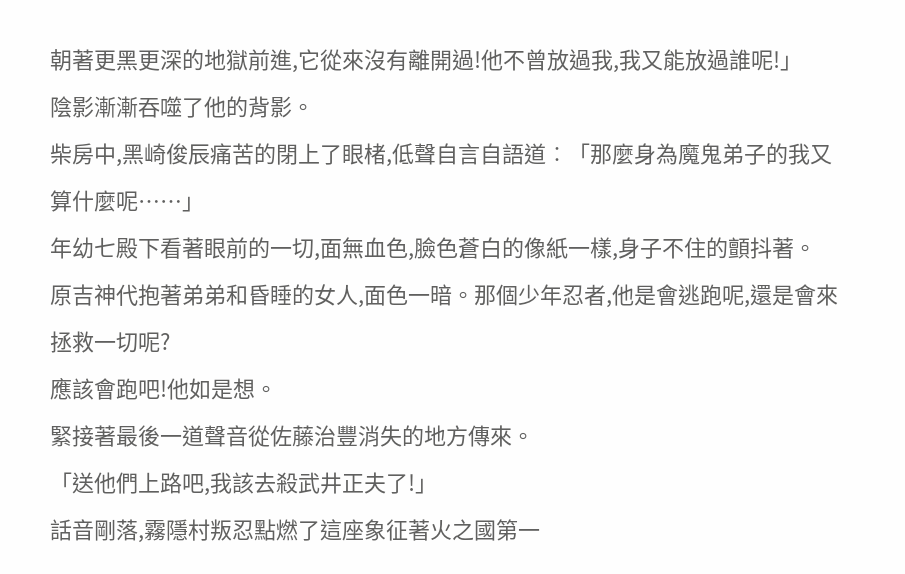朝著更黑更深的地獄前進,它從來沒有離開過!他不曾放過我,我又能放過誰呢!」
陰影漸漸吞噬了他的背影。
柴房中,黑崎俊辰痛苦的閉上了眼楮,低聲自言自語道︰「那麼身為魔鬼弟子的我又算什麼呢……」
年幼七殿下看著眼前的一切,面無血色,臉色蒼白的像紙一樣,身子不住的顫抖著。
原吉神代抱著弟弟和昏睡的女人,面色一暗。那個少年忍者,他是會逃跑呢,還是會來拯救一切呢?
應該會跑吧!他如是想。
緊接著最後一道聲音從佐藤治豐消失的地方傳來。
「送他們上路吧,我該去殺武井正夫了!」
話音剛落,霧隱村叛忍點燃了這座象征著火之國第一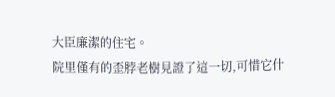大臣廉潔的住宅。
院里僅有的歪脖老樹見證了這一切,可惜它什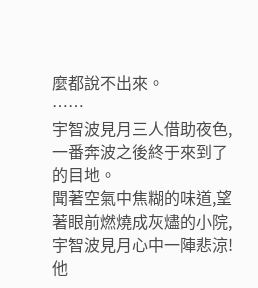麼都說不出來。
……
宇智波見月三人借助夜色,一番奔波之後終于來到了的目地。
聞著空氣中焦糊的味道,望著眼前燃燒成灰燼的小院,宇智波見月心中一陣悲涼!
他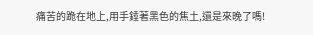痛苦的跪在地上,用手錘著黑色的焦土,還是來晚了嗎!